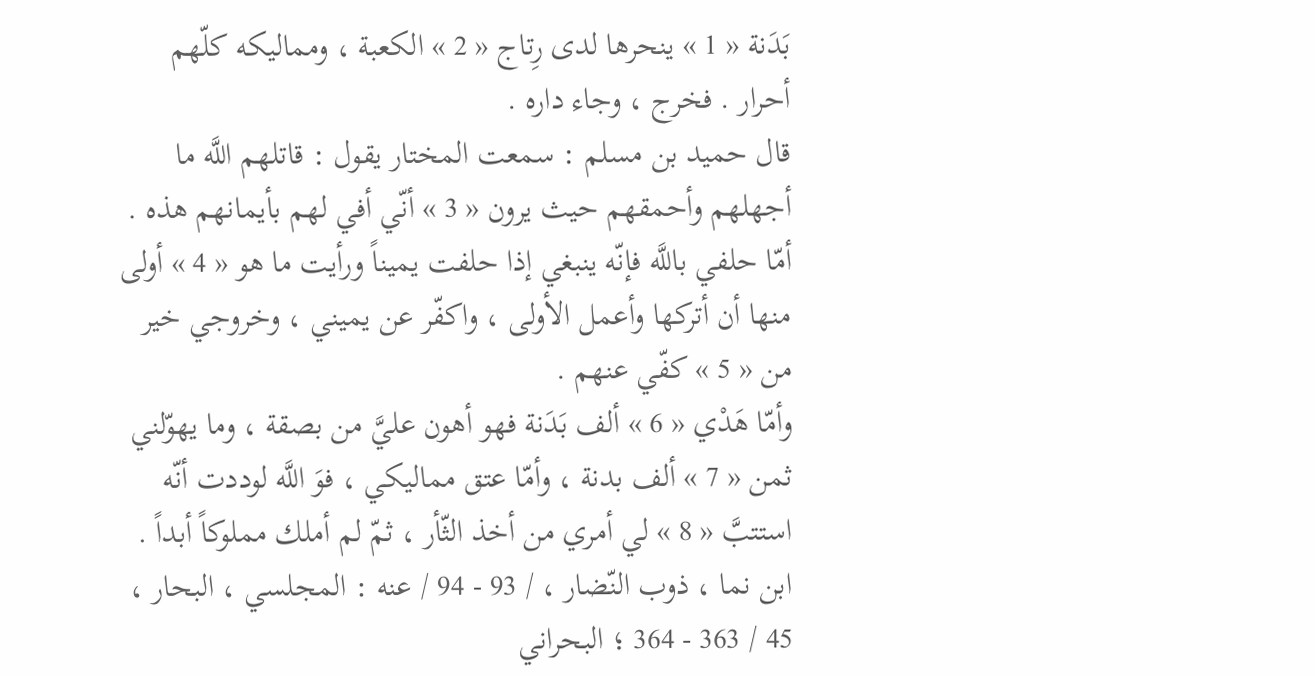بَدَنة « 1 » ينحرها لدى رِتاج « 2 » الكعبة ، ومماليكه كلّهم أحرار . فخرج ، وجاء داره .
قال حميد بن مسلم : سمعت المختار يقول : قاتلهم اللَّه ما أجهلهم وأحمقهم حيث يرون « 3 » أنّي أفي لهم بأيمانهم هذه .
أمّا حلفي باللَّه فإنّه ينبغي إذا حلفت يميناً ورأيت ما هو « 4 » أولى منها أن أتركها وأعمل الأولى ، واكفّر عن يميني ، وخروجي خير من « 5 » كفّي عنهم .
وأمّا هَدْي « 6 » ألف بَدَنة فهو أهون عليَّ من بصقة ، وما يهوّلني ثمن « 7 » ألف بدنة ، وأمّا عتق مماليكي ، فوَ اللَّه لوددت أنّه استتبَّ « 8 » لي أمري من أخذ الثّأر ، ثمّ لم أملك مملوكاً أبداً .
ابن نما ، ذوب النّضار ، / 93 - 94 / عنه : المجلسي ، البحار ، 45 / 363 - 364 ؛ البحراني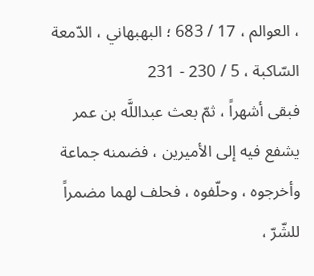، العوالم ، 17 / 683 ؛ البهبهاني ، الدّمعة السّاكبة ، 5 / 230 - 231
فبقى أشهراً ، ثمّ بعث عبداللَّه بن عمر يشفع فيه إلى الأميرين ، فضمنه جماعة وأخرجوه ، وحلّفوه ، فحلف لهما مضمراً للشّرّ ،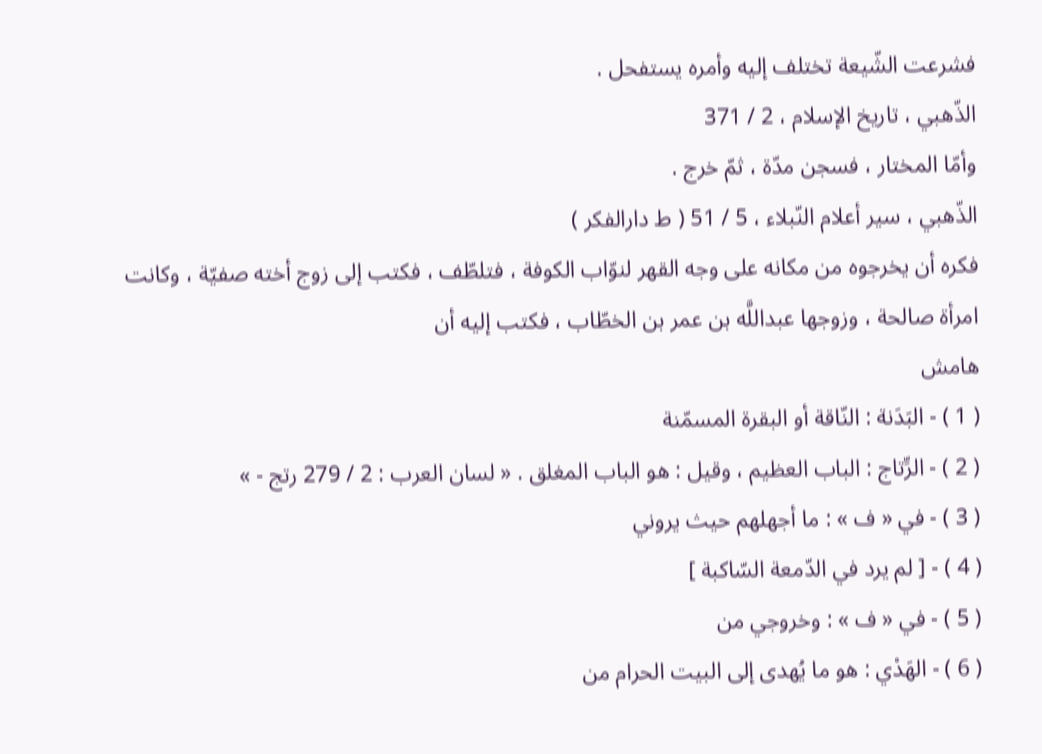فشرعت الشّيعة تختلف إليه وأمره يستفحل .
الذّهبي ، تاريخ الإسلام ، 2 / 371
وأمّا المختار ، فسجن مدّة ، ثمّ خرج .
الذّهبي ، سير أعلام النّبلاء ، 5 / 51 ( ط دارالفكر )
فكره أن يخرجوه من مكانه على وجه القهر لنوّاب الكوفة ، فتلطّف ، فكتب إلى زوج أخته صفيّة ، وكانت امرأة صالحة ، وزوجها عبداللَّه بن عمر بن الخطّاب ، فكتب إليه أن
هامش
( 1 ) - البَدَنة : النّاقة أو البقرة المسمّنة
( 2 ) - الرِّتاج : الباب العظيم ، وقيل : هو الباب المغلق . « لسان العرب : 2 / 279 رتج - »
( 3 ) - في « ف » : ما أجهلهم حيث يروني
( 4 ) - [ لم يرد في الدّمعة السّاكبة ]
( 5 ) - في « ف » : وخروجي من
( 6 ) - الهَدْي : هو ما يُهدى إلى البيت الحرام من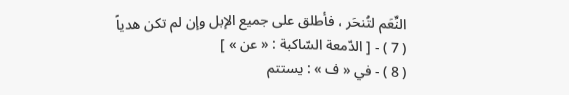النِّعَم لتُنحَر ، فأطلق على جميع الإبل وإن لم تكن هدياً
( 7 ) - [ الدّمعة السّاكبة : « عن » ]
( 8 ) - في « ف » : يستتم